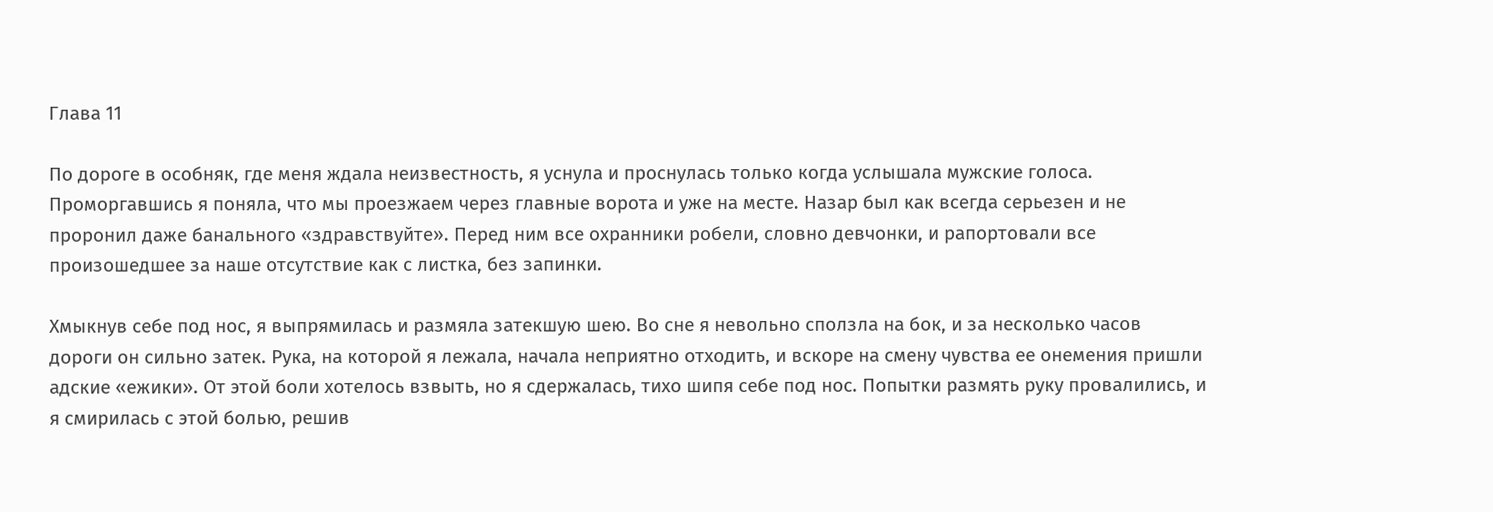Глава 11

По дороге в особняк, где меня ждала неизвестность, я уснула и проснулась только когда услышала мужские голоса. Проморгавшись я поняла, что мы проезжаем через главные ворота и уже на месте. Назар был как всегда серьезен и не проронил даже банального «здравствуйте». Перед ним все охранники робели, словно девчонки, и рапортовали все произошедшее за наше отсутствие как с листка, без запинки.

Хмыкнув себе под нос, я выпрямилась и размяла затекшую шею. Во сне я невольно сползла на бок, и за несколько часов дороги он сильно затек. Рука, на которой я лежала, начала неприятно отходить, и вскоре на смену чувства ее онемения пришли адские «ежики». От этой боли хотелось взвыть, но я сдержалась, тихо шипя себе под нос. Попытки размять руку провалились, и я смирилась с этой болью, решив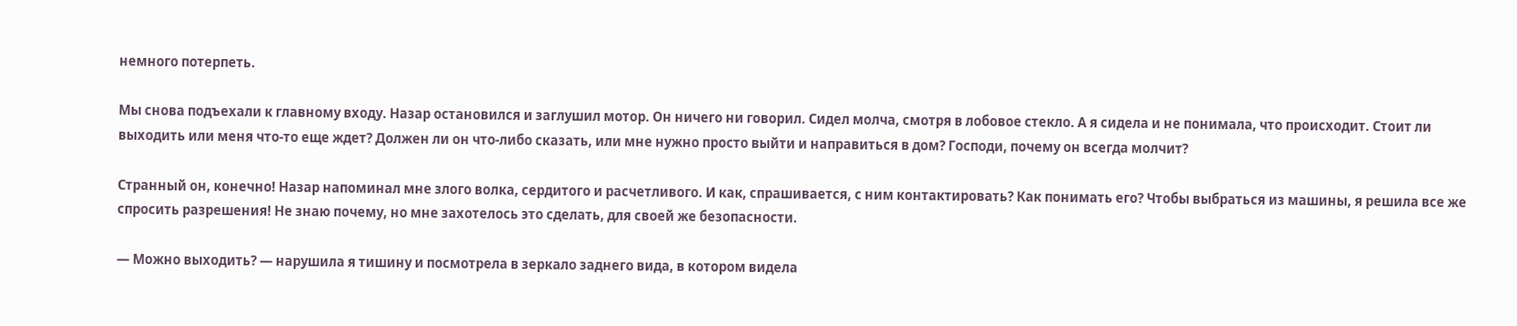немного потерпеть.

Мы снова подъехали к главному входу. Назар остановился и заглушил мотор. Он ничего ни говорил. Сидел молча, смотря в лобовое стекло. А я сидела и не понимала, что происходит. Стоит ли выходить или меня что-то еще ждет? Должен ли он что-либо сказать, или мне нужно просто выйти и направиться в дом? Господи, почему он всегда молчит?

Странный он, конечно! Назар напоминал мне злого волка, сердитого и расчетливого. И как, спрашивается, с ним контактировать? Как понимать его? Чтобы выбраться из машины, я решила все же спросить разрешения! Не знаю почему, но мне захотелось это сделать, для своей же безопасности.

— Можно выходить? — нарушила я тишину и посмотрела в зеркало заднего вида, в котором видела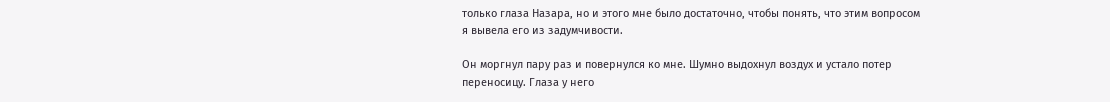только глаза Назара, но и этого мне было достаточно, чтобы понять, что этим вопросом я вывела его из задумчивости.

Он моргнул пару раз и повернулся ко мне. Шумно выдохнул воздух и устало потер переносицу. Глаза у него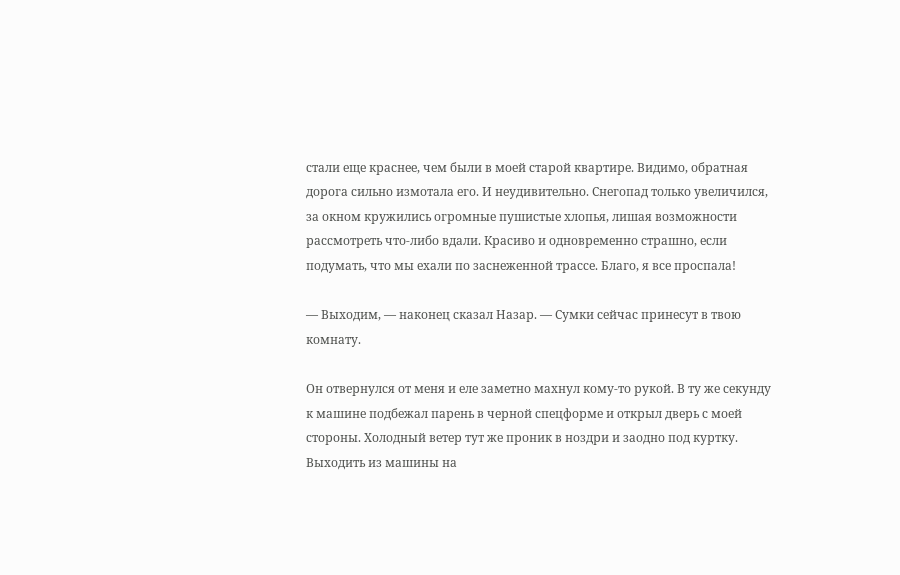стали еще краснее, чем были в моей старой квартире. Видимо, обратная дорога сильно измотала его. И неудивительно. Снегопад только увеличился, за окном кружились огромные пушистые хлопья, лишая возможности рассмотреть что-либо вдали. Красиво и одновременно страшно, если подумать, что мы ехали по заснеженной трассе. Благо, я все проспала!

— Выходим, — наконец сказал Назар. — Сумки сейчас принесут в твою комнату.

Он отвернулся от меня и еле заметно махнул кому-то рукой. В ту же секунду к машине подбежал парень в черной спецформе и открыл дверь с моей стороны. Холодный ветер тут же проник в ноздри и заодно под куртку. Выходить из машины на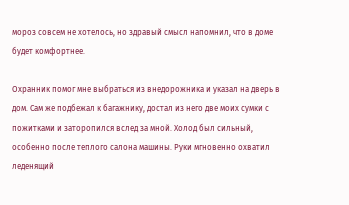мороз совсем не хотелось, но здравый смысл напомнил, что в доме будет комфортнее.

Охранник помог мне выбраться из внедорожника и указал на дверь в дом. Сам же подбежал к багажнику, достал из него две моих сумки с пожитками и заторопился вслед за мной. Холод был сильный, особенно после теплого салона машины. Руки мгновенно охватил леденящий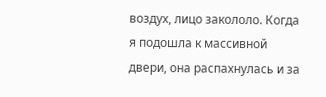воздух, лицо закололо. Когда я подошла к массивной двери, она распахнулась и за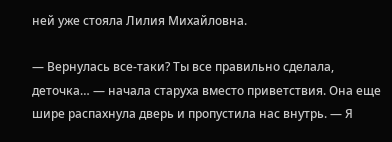ней уже стояла Лилия Михайловна.

— Вернулась все-таки? Ты все правильно сделала, деточка… — начала старуха вместо приветствия. Она еще шире распахнула дверь и пропустила нас внутрь. — Я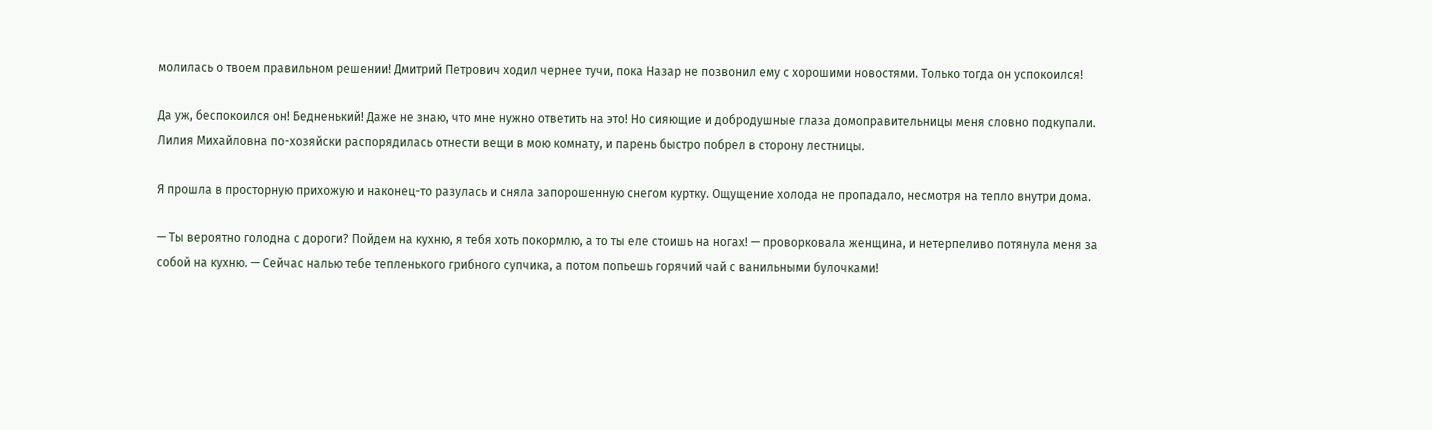молилась о твоем правильном решении! Дмитрий Петрович ходил чернее тучи, пока Назар не позвонил ему с хорошими новостями. Только тогда он успокоился!

Да уж, беспокоился он! Бедненький! Даже не знаю, что мне нужно ответить на это! Но сияющие и добродушные глаза домоправительницы меня словно подкупали. Лилия Михайловна по-хозяйски распорядилась отнести вещи в мою комнату, и парень быстро побрел в сторону лестницы.

Я прошла в просторную прихожую и наконец-то разулась и сняла запорошенную снегом куртку. Ощущение холода не пропадало, несмотря на тепло внутри дома.

— Ты вероятно голодна с дороги? Пойдем на кухню, я тебя хоть покормлю, а то ты еле стоишь на ногах! — проворковала женщина, и нетерпеливо потянула меня за собой на кухню. — Сейчас налью тебе тепленького грибного супчика, а потом попьешь горячий чай с ванильными булочками!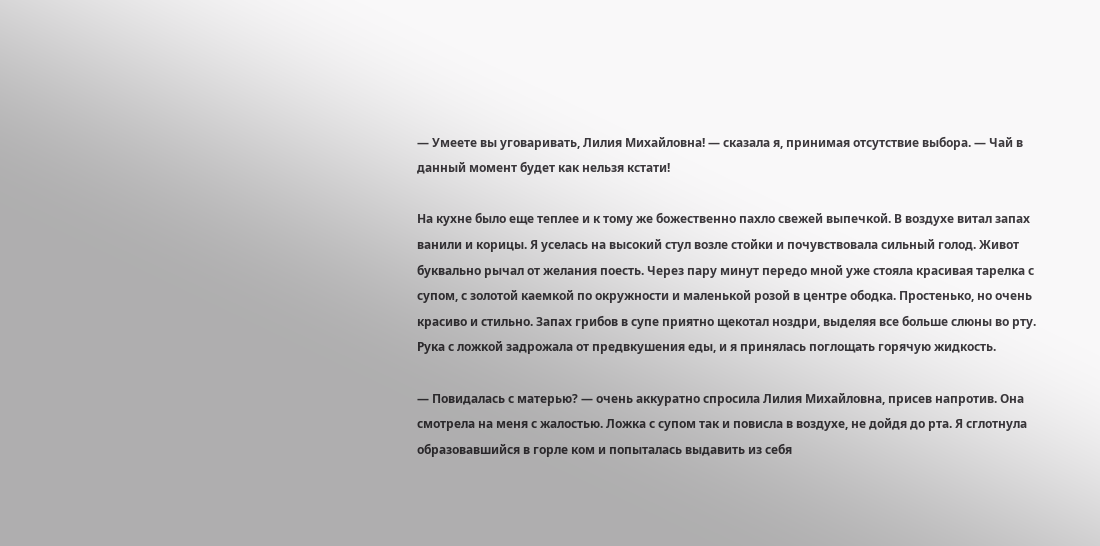— Умеете вы уговаривать, Лилия Михайловна! — сказала я, принимая отсутствие выбора. — Чай в данный момент будет как нельзя кстати!

На кухне было еще теплее и к тому же божественно пахло свежей выпечкой. В воздухе витал запах ванили и корицы. Я уселась на высокий стул возле стойки и почувствовала сильный голод. Живот буквально рычал от желания поесть. Через пару минут передо мной уже стояла красивая тарелка с супом, с золотой каемкой по окружности и маленькой розой в центре ободка. Простенько, но очень красиво и стильно. Запах грибов в супе приятно щекотал ноздри, выделяя все больше слюны во рту. Рука с ложкой задрожала от предвкушения еды, и я принялась поглощать горячую жидкость.

— Повидалась с матерью? — очень аккуратно спросила Лилия Михайловна, присев напротив. Она смотрела на меня с жалостью. Ложка с супом так и повисла в воздухе, не дойдя до рта. Я сглотнула образовавшийся в горле ком и попыталась выдавить из себя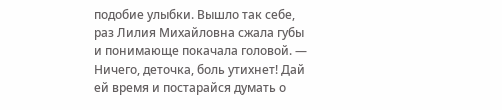подобие улыбки. Вышло так себе, раз Лилия Михайловна сжала губы и понимающе покачала головой. — Ничего, деточка, боль утихнет! Дай ей время и постарайся думать о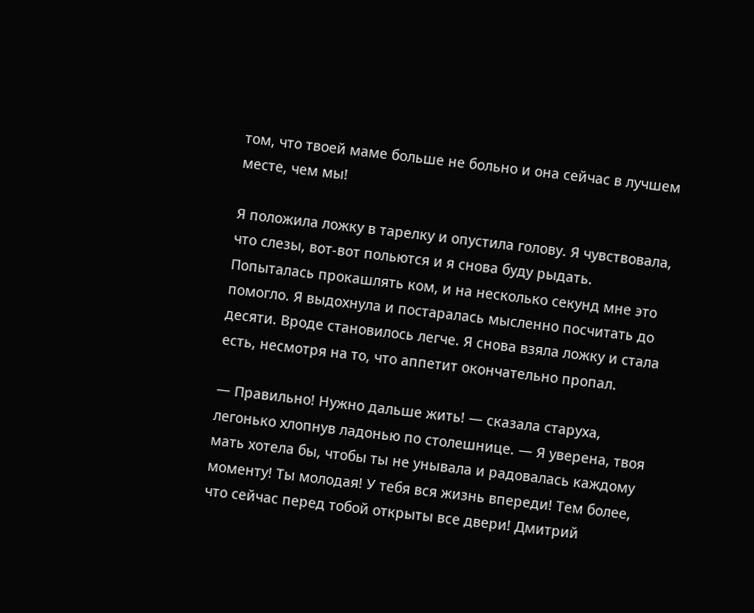том, что твоей маме больше не больно и она сейчас в лучшем месте, чем мы!

Я положила ложку в тарелку и опустила голову. Я чувствовала, что слезы, вот-вот польются и я снова буду рыдать. Попыталась прокашлять ком, и на несколько секунд мне это помогло. Я выдохнула и постаралась мысленно посчитать до десяти. Вроде становилось легче. Я снова взяла ложку и стала есть, несмотря на то, что аппетит окончательно пропал.

— Правильно! Нужно дальше жить! — сказала старуха, легонько хлопнув ладонью по столешнице. — Я уверена, твоя мать хотела бы, чтобы ты не унывала и радовалась каждому моменту! Ты молодая! У тебя вся жизнь впереди! Тем более, что сейчас перед тобой открыты все двери! Дмитрий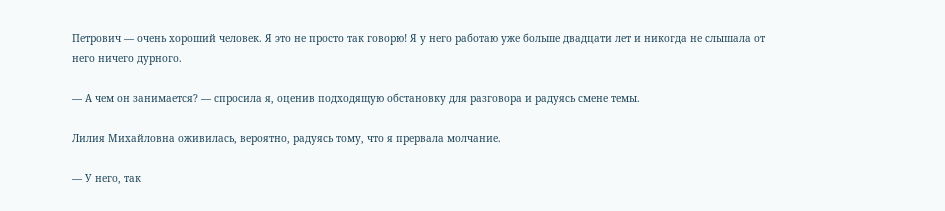Петрович — очень хороший человек. Я это не просто так говорю! Я у него работаю уже больше двадцати лет и никогда не слышала от него ничего дурного.

— А чем он занимается? — спросила я, оценив подходящую обстановку для разговора и радуясь смене темы.

Лилия Михайловна оживилась, вероятно, радуясь тому, что я прервала молчание.

— У него, так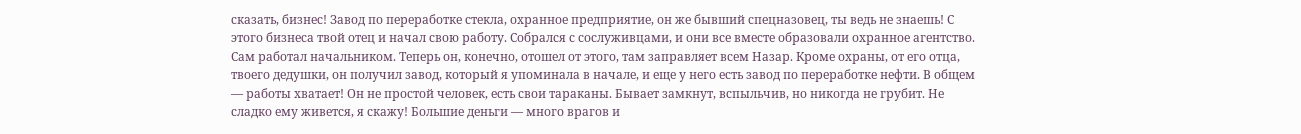сказать, бизнес! Завод по переработке стекла, охранное предприятие, он же бывший спецназовец, ты ведь не знаешь! С этого бизнеса твой отец и начал свою работу. Собрался с сослуживцами, и они все вместе образовали охранное агентство. Сам работал начальником. Теперь он, конечно, отошел от этого, там заправляет всем Назар. Кроме охраны, от его отца, твоего дедушки, он получил завод, который я упоминала в начале, и еще у него есть завод по переработке нефти. В общем — работы хватает! Он не простой человек, есть свои тараканы. Бывает замкнут, вспыльчив, но никогда не грубит. Не сладко ему живется, я скажу! Большие деньги — много врагов и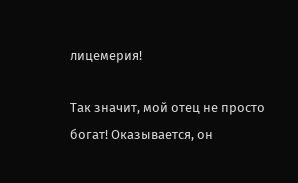лицемерия!

Так значит, мой отец не просто богат! Оказывается, он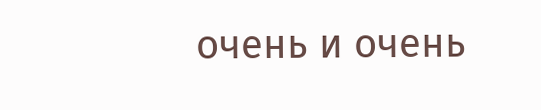очень и очень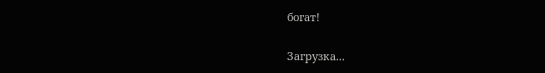богат!

Загрузка...